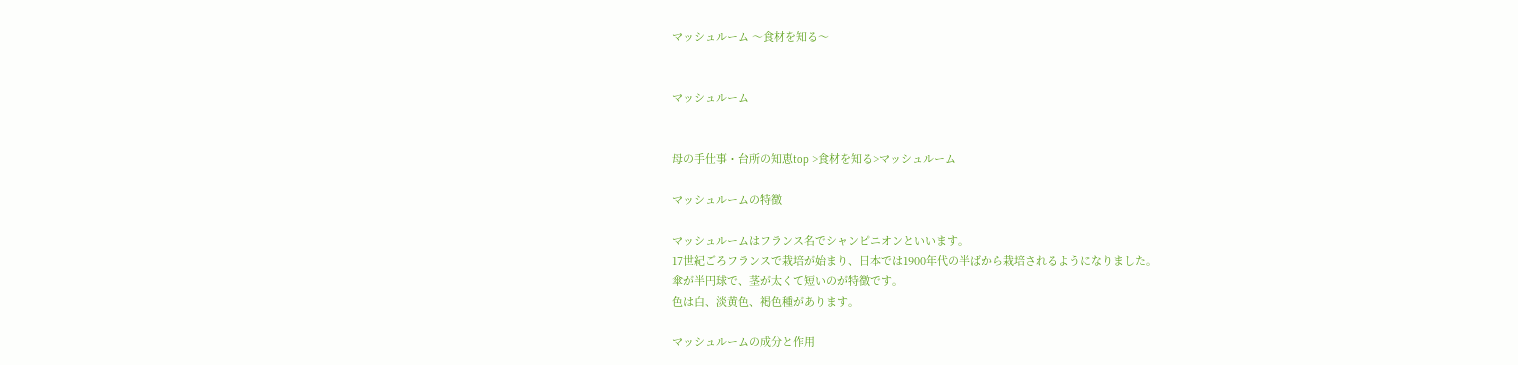マッシュルーム 〜食材を知る〜


マッシュルーム


母の手仕事・台所の知恵top >食材を知る>マッシュルーム

マッシュルームの特徴

マッシュルームはフランス名でシャンピニオンといいます。
17世紀ごろフランスで栽培が始まり、日本では1900年代の半ばから栽培されるようになりました。
傘が半円球で、茎が太くて短いのが特徴です。
色は白、淡黄色、褐色種があります。

マッシュルームの成分と作用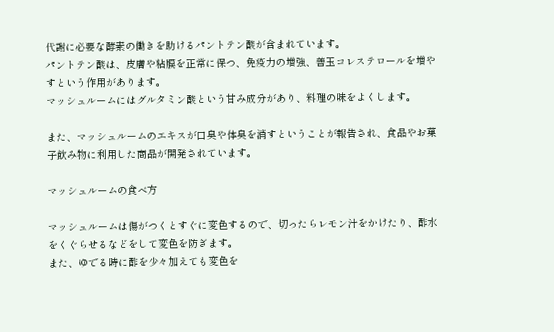代謝に必要な酵素の働きを助けるパントテン酸が含まれています。
パントテン酸は、皮膚や粘膜を正常に保つ、免疫力の増強、善玉コレステロールを増やすという作用があります。
マッシュルームにはグルタミン酸という甘み成分があり、料理の味をよくします。

また、マッシュルームのエキスが口臭や体臭を消すということが報告され、食品やお菓子飲み物に利用した商品が開発されています。

マッシュルームの食べ方

マッシュルームは傷がつくとすぐに変色するので、切ったらレモン汁をかけたり、酢水をくぐらせるなどをして変色を防ぎます。
また、ゆでる時に酢を少々加えても変色を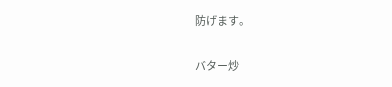防げます。

バター炒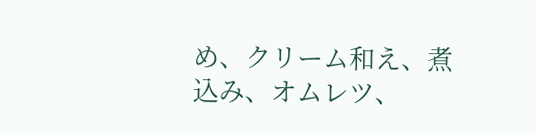め、クリーム和え、煮込み、オムレツ、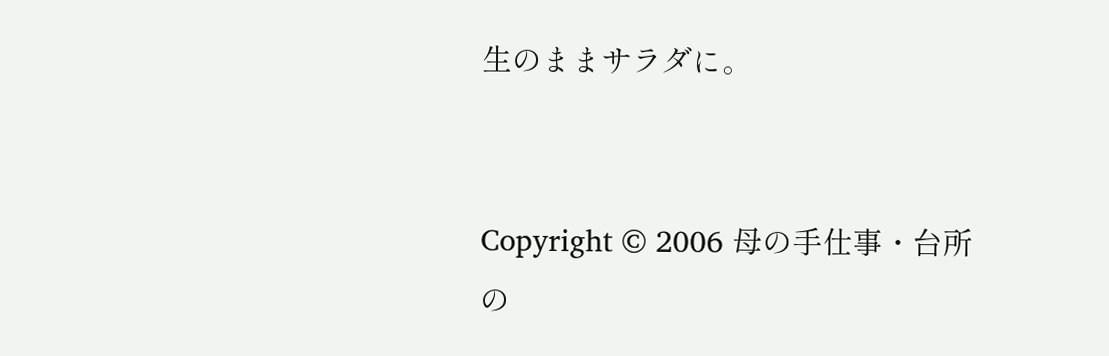生のままサラダに。


Copyright © 2006 母の手仕事・台所の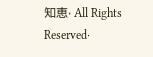知恵· All Rights Reserved·